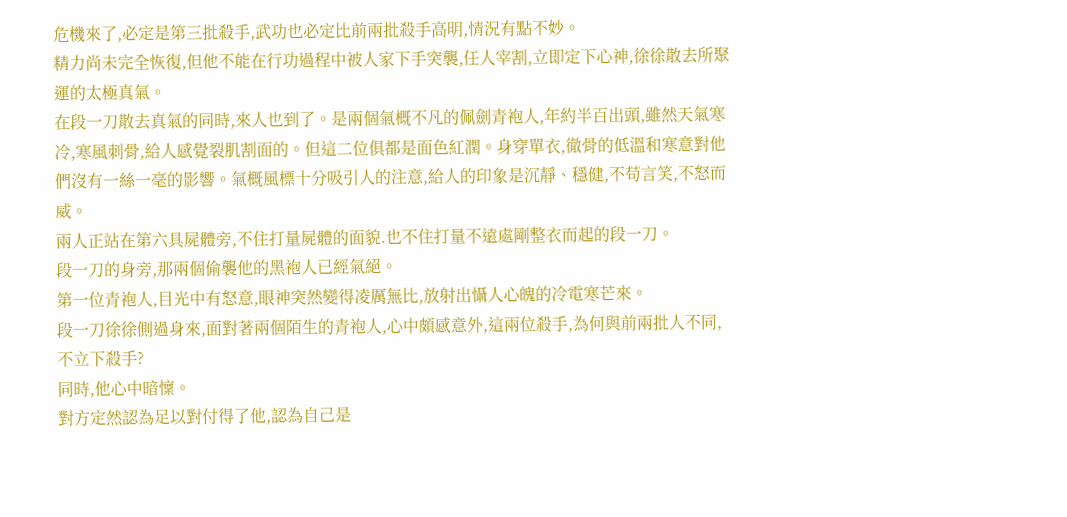危機來了,必定是第三批殺手,武功也必定比前兩批殺手高明,情況有點不妙。
精力尚未完全恢復,但他不能在行功過程中被人家下手突襲,任人宰割,立即定下心神,徐徐散去所聚運的太極真氣。
在段一刀散去真氣的同時,來人也到了。是兩個氣概不凡的佩劍青袍人,年約半百出頭,雖然天氣寒冷,寒風刺骨,給人感覺裂肌割面的。但這二位俱都是面色紅潤。身穿單衣,徹骨的低溫和寒意對他們沒有一絲一毫的影響。氣概風標十分吸引人的注意,給人的印象是沉靜、穩健,不苟言笑,不怒而威。
兩人正站在第六具屍體旁,不住打量屍體的面貌.也不住打量不遠處剛整衣而起的段一刀。
段一刀的身旁,那兩個偷襲他的黑袍人已經氣絕。
第一位青袍人,目光中有怒意,眼神突然變得凌厲無比,放射出懾人心魄的冷電寒芒來。
段一刀徐徐側過身來,面對著兩個陌生的青袍人,心中頗感意外,這兩位殺手,為何與前兩批人不同,不立下殺手?
同時,他心中暗懍。
對方定然認為足以對付得了他,認為自己是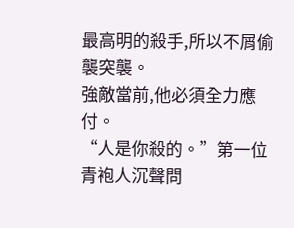最高明的殺手,所以不屑偷襲突襲。
強敵當前,他必須全力應付。
“人是你殺的。”第一位青袍人沉聲問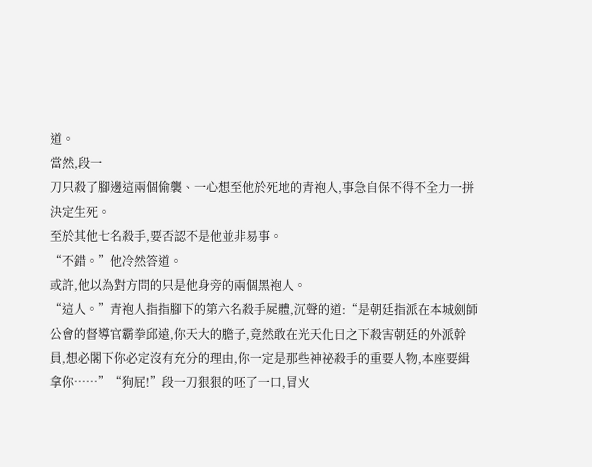道。
當然,段一
刀只殺了腳邊這兩個偷襲、一心想至他於死地的青袍人,事急自保不得不全力一拼決定生死。
至於其他七名殺手,要否認不是他並非易事。
“不錯。”他冷然答道。
或許,他以為對方問的只是他身旁的兩個黑袍人。
“這人。”青袍人指指腳下的第六名殺手屍體,沉聲的道:“是朝廷指派在本城劍師公會的督導官霸拳邱遠,你天大的膽子,竟然敢在光天化日之下殺害朝廷的外派幹員,想必閣下你必定沒有充分的理由,你一定是那些神祕殺手的重要人物,本座要緝拿你……”“狗屁!”段一刀狠狠的呸了一口,冒火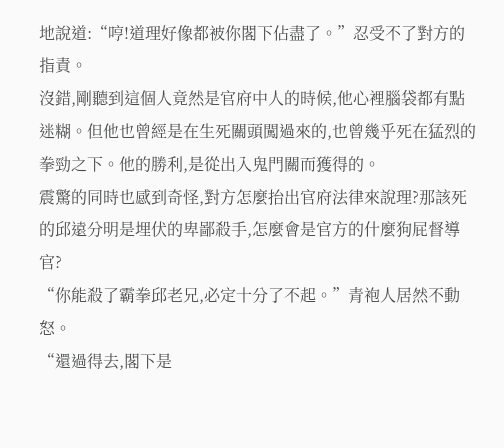地說道:“哼!道理好像都被你閣下佔盡了。”忍受不了對方的指責。
沒錯,剛聽到這個人竟然是官府中人的時候,他心裡腦袋都有點迷糊。但他也曾經是在生死關頭闖過來的,也曾幾乎死在猛烈的拳勁之下。他的勝利,是從出入鬼門關而獲得的。
震驚的同時也感到奇怪,對方怎麼抬出官府法律來說理?那該死的邱遠分明是埋伏的卑鄙殺手,怎麼會是官方的什麼狗屁督導官?
“你能殺了霸拳邱老兄,必定十分了不起。”青袍人居然不動怒。
“還過得去,閣下是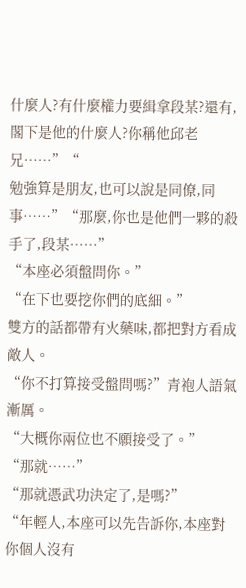什麼人?有什麼權力要緝拿段某?還有,閣下是他的什麼人?你稱他邱老兄……”“
勉強算是朋友,也可以說是同僚,同事……”“那麼,你也是他們一夥的殺手了,段某……”
“本座必須盤問你。”
“在下也要挖你們的底細。”
雙方的話都帶有火藥味,都把對方看成敵人。
“你不打算接受盤問嗎?”青袍人語氣漸厲。
“大概你兩位也不願接受了。”
“那就……”
“那就憑武功決定了,是嗎?”
“年輕人,本座可以先告訴你,本座對你個人沒有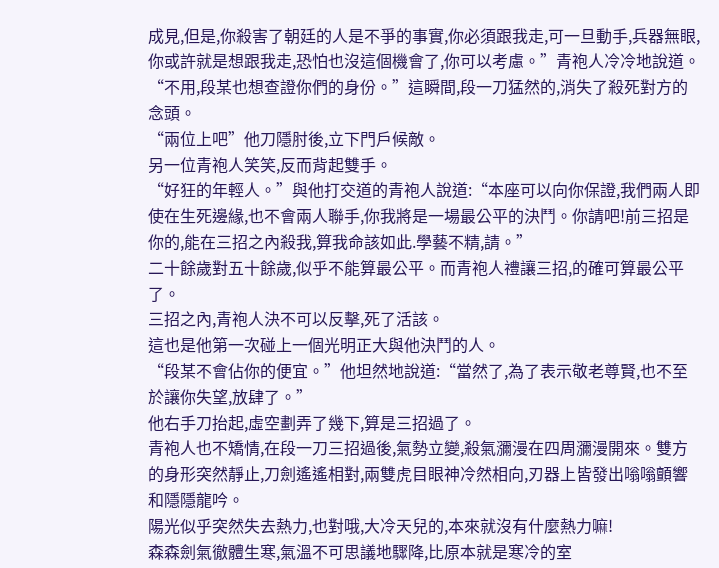成見,但是,你殺害了朝廷的人是不爭的事實,你必須跟我走,可一旦動手,兵器無眼,你或許就是想跟我走,恐怕也沒這個機會了,你可以考慮。”青袍人冷冷地說道。
“不用,段某也想查證你們的身份。”這瞬間,段一刀猛然的,消失了殺死對方的念頭。
“兩位上吧”他刀隱肘後,立下門戶候敵。
另一位青袍人笑笑,反而背起雙手。
“好狂的年輕人。”與他打交道的青袍人說道:“本座可以向你保證,我們兩人即使在生死邊緣,也不會兩人聯手,你我將是一場最公平的決鬥。你請吧!前三招是你的,能在三招之內殺我,算我命該如此.學藝不精,請。”
二十餘歲對五十餘歲,似乎不能算最公平。而青袍人禮讓三招,的確可算最公平了。
三招之內,青袍人決不可以反擊,死了活該。
這也是他第一次碰上一個光明正大與他決鬥的人。
“段某不會佔你的便宜。”他坦然地說道:“當然了,為了表示敬老尊賢,也不至於讓你失望,放肆了。”
他右手刀抬起,虛空劃弄了幾下,算是三招過了。
青袍人也不矯情,在段一刀三招過後,氣勢立變,殺氣瀰漫在四周瀰漫開來。雙方的身形突然靜止,刀劍遙遙相對,兩雙虎目眼神冷然相向,刃器上皆發出嗡嗡顫響和隱隱龍吟。
陽光似乎突然失去熱力,也對哦,大冷天兒的,本來就沒有什麼熱力嘛!
森森劍氣徹體生寒,氣溫不可思議地驟降,比原本就是寒冷的室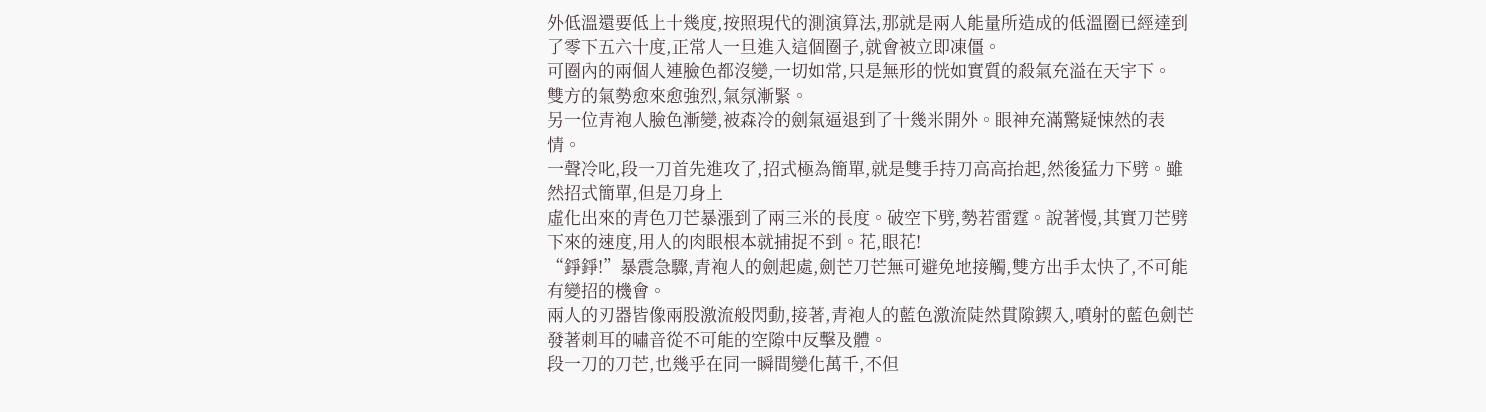外低溫還要低上十幾度,按照現代的測演算法,那就是兩人能量所造成的低溫圈已經達到了零下五六十度,正常人一旦進入這個圈子,就會被立即凍僵。
可圈內的兩個人連臉色都沒變,一切如常,只是無形的恍如實質的殺氣充溢在天宇下。
雙方的氣勢愈來愈強烈,氣氛漸緊。
另一位青袍人臉色漸變,被森冷的劍氣逼退到了十幾米開外。眼神充滿驚疑悚然的表情。
一聲冷叱,段一刀首先進攻了,招式極為簡單,就是雙手持刀高高抬起,然後猛力下劈。雖然招式簡單,但是刀身上
虛化出來的青色刀芒暴漲到了兩三米的長度。破空下劈,勢若雷霆。說著慢,其實刀芒劈下來的速度,用人的肉眼根本就捕捉不到。花,眼花!
“錚錚!”暴震急驟,青袍人的劍起處,劍芒刀芒無可避免地接觸,雙方出手太快了,不可能有變招的機會。
兩人的刃器皆像兩股激流般閃動,接著,青袍人的藍色激流陡然貫隙鍥入,噴射的藍色劍芒發著刺耳的嘯音從不可能的空隙中反擊及體。
段一刀的刀芒,也幾乎在同一瞬間變化萬千,不但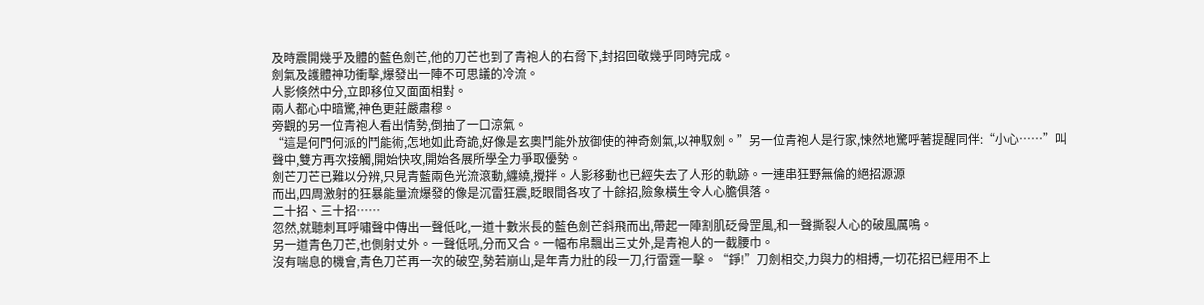及時震開幾乎及體的藍色劍芒,他的刀芒也到了青袍人的右脅下,封招回敬幾乎同時完成。
劍氣及護體神功衝擊,爆發出一陣不可思議的冷流。
人影倏然中分,立即移位又面面相對。
兩人都心中暗驚,神色更莊嚴肅穆。
旁觀的另一位青袍人看出情勢,倒抽了一口涼氣。
“這是何門何派的鬥能術,怎地如此奇詭,好像是玄奧鬥能外放御使的神奇劍氣,以神馭劍。”另一位青袍人是行家,悚然地驚呼著提醒同伴:“小心……”叫聲中,雙方再次接觸,開始快攻,開始各展所學全力爭取優勢。
劍芒刀芒已難以分辨,只見青藍兩色光流滾動,纏繞,攪拌。人影移動也已經失去了人形的軌跡。一連串狂野無倫的絕招源源
而出,四周激射的狂暴能量流爆發的像是沉雷狂震,眨眼間各攻了十餘招,險象橫生令人心膽俱落。
二十招、三十招……
忽然,就聽刺耳呼嘯聲中傳出一聲低叱,一道十數米長的藍色劍芒斜飛而出,帶起一陣割肌砭骨罡風,和一聲撕裂人心的破風厲鳴。
另一道青色刀芒,也側射丈外。一聲低吼,分而又合。一幅布帛飄出三丈外,是青袍人的一截腰巾。
沒有喘息的機會,青色刀芒再一次的破空,勢若崩山,是年青力壯的段一刀,行雷霆一擊。“錚!”刀劍相交,力與力的相搏,一切花招已經用不上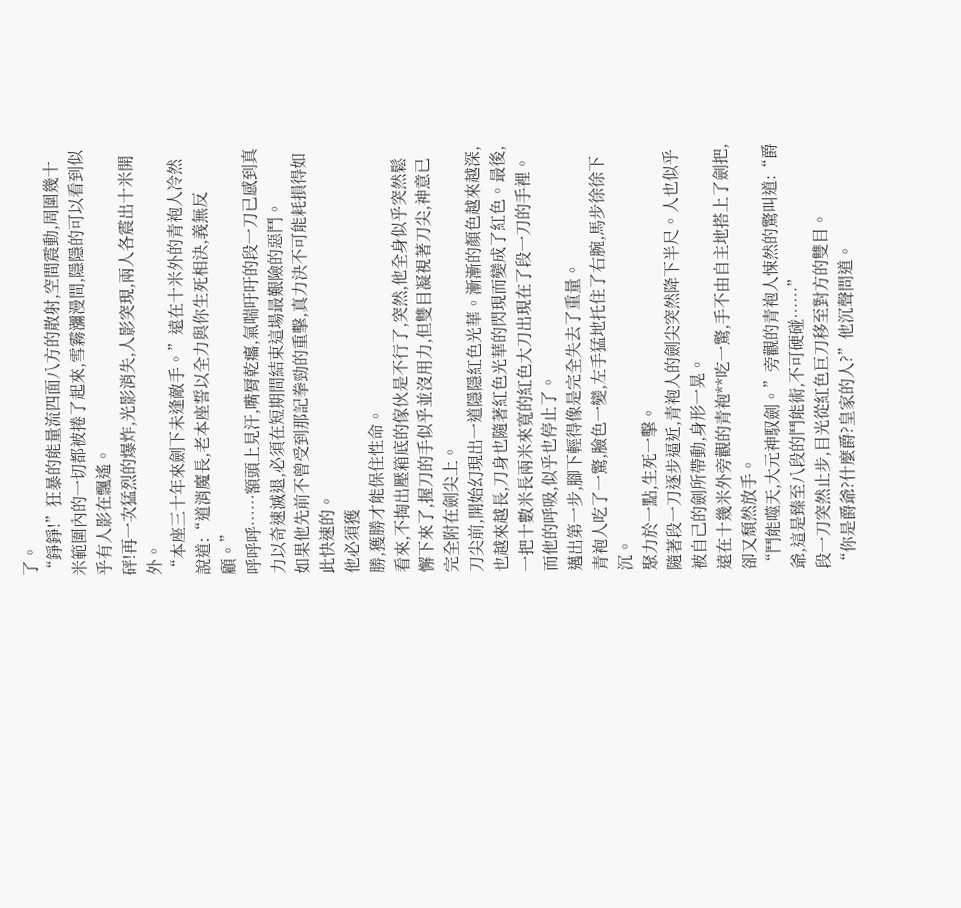了。
“錚錚!”狂暴的能量流四面八方的散射,空間震動,周圍幾十米範圍內的一切都被捲了起來,雪霧瀰漫間,隱隱的可以看到似乎有人影在飄遙。
砰!再一次猛烈的爆炸,光影消失,人影突現,兩人各震出十米開外。
“本座三十年來劍下未逢敵手。”遠在十米外的青袍人冷然說道:“道消魔長,老本座誓以全力與你生死相決,義無反顧。”
呼呼呼……額頭上見汗,嘴脣乾癟,氣喘吁吁的段一刀已感到真力以奇速滅退,必須在短期間結束這場最艱險的惡鬥。
如果他先前不曾受到那記拳勁的重擊,真力決不可能耗損得如此快速的。
他必須獲
勝,獲勝才能保住性命。
看來,不掏出壓箱底的傢伙是不行了,突然,他全身似乎突然鬆懈下來了,握刀的手似乎並沒用力,但雙目凝視著刀尖,神意已完全附在劍尖上。
刀尖前,開始幻現出一道隱隱紅色光華。漸漸的顏色越來越深,也越來越長,刀身也隨著紅色光華的閃現而變成了紅色。最後,一把十數米長兩米來寬的紅色大刀出現在了段一刀的手裡。
而他的呼吸,似乎也停止了。
邁出第一步,腳下輕得像是完全失去了重量。
青袍人吃了一驚,臉色一變,左手猛地托住了右腕,馬步徐徐下沉。
聚力於一點,生死一擊。
隨著段一刀逐步逼近,青袍人的劍尖突然降下半尺。人也似乎被自己的劍所帶動,身形一晃。
遠在十幾米外旁觀的青袍**吃一驚,手不由自主地搭上了劍把,卻又頹然放手。
“鬥能噬天,大元神馭劍。”旁觀的青袍人悚然的驚叫道:“爵爺,這是臻至八段的鬥能術,不可硬碰……”
段一刀突然止步,目光從紅色巨刀移至對方的雙目。
“你是爵爺?什麼爵?皇家的人?”他沉聲問道。